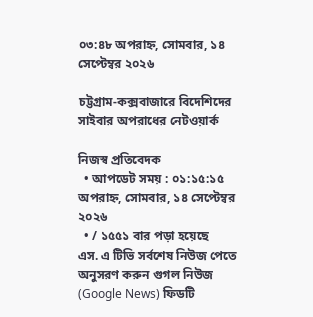০৩:৪৮ অপরাহ্ন, সোমবার, ১৪ সেপ্টেম্বর ২০২৬

চট্টগ্রাম-কক্সবাজারে বিদেশিদের সাইবার অপরাধের নেটওয়ার্ক

নিজস্ব প্রতিবেদক
  • আপডেট সময় : ০১:১৫:১৫ অপরাহ্ন, সোমবার, ১৪ সেপ্টেম্বর ২০২৬
  • / ১৫৫১ বার পড়া হয়েছে
এস. এ টিভি সর্বশেষ নিউজ পেতে অনুসরণ করুন গুগল নিউজ (Google News) ফিডটি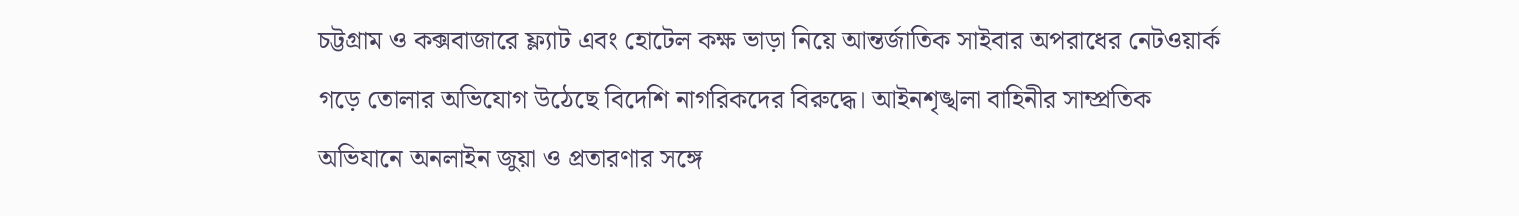চট্টগ্রাম ও কক্সবাজারে ফ্ল্যাট এবং হোটেল কক্ষ ভাড়া নিয়ে আন্তর্জাতিক সাইবার অপরাধের নেটওয়ার্ক গড়ে তোলার অভিযোগ উঠেছে বিদেশি নাগরিকদের বিরুদ্ধে। আইনশৃঙ্খলা বাহিনীর সাম্প্রতিক অভিযানে অনলাইন জুয়া ও প্রতারণার সঙ্গে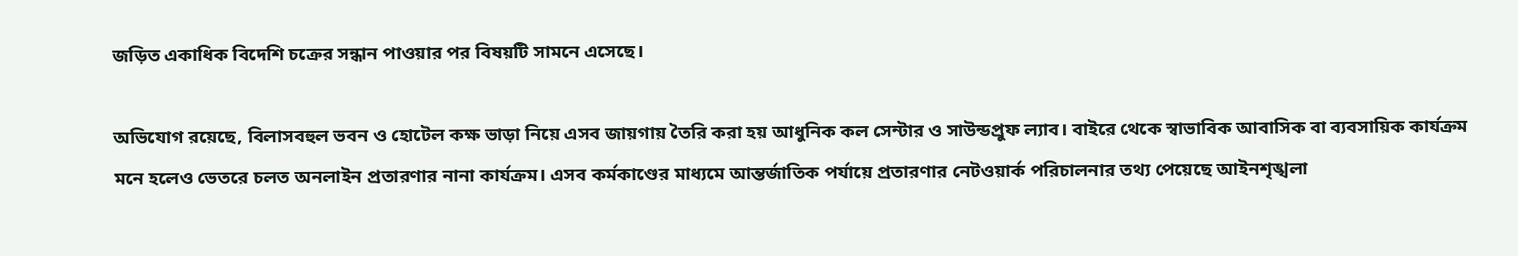জড়িত একাধিক বিদেশি চক্রের সন্ধান পাওয়ার পর বিষয়টি সামনে এসেছে।

অভিযোগ রয়েছে, বিলাসবহুল ভবন ও হোটেল কক্ষ ভাড়া নিয়ে এসব জায়গায় তৈরি করা হয় আধুনিক কল সেন্টার ও সাউন্ডপ্রুফ ল্যাব। বাইরে থেকে স্বাভাবিক আবাসিক বা ব্যবসায়িক কার্যক্রম মনে হলেও ভেতরে চলত অনলাইন প্রতারণার নানা কার্যক্রম। এসব কর্মকাণ্ডের মাধ্যমে আন্তর্জাতিক পর্যায়ে প্রতারণার নেটওয়ার্ক পরিচালনার তথ্য পেয়েছে আইনশৃঙ্খলা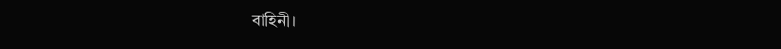বাহিনী।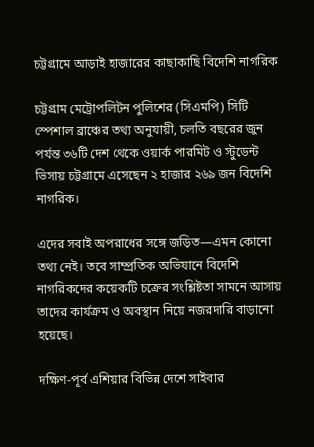চট্টগ্রামে আড়াই হাজারের কাছাকাছি বিদেশি নাগরিক

চট্টগ্রাম মেট্রোপলিটন পুলিশের (সিএমপি) সিটি স্পেশাল ব্রাঞ্চের তথ্য অনুযায়ী, চলতি বছরের জুন পর্যন্ত ৩৬টি দেশ থেকে ওয়ার্ক পারমিট ও স্টুডেন্ট ভিসায় চট্টগ্রামে এসেছেন ২ হাজার ২৬৯ জন বিদেশি নাগরিক।

এদের সবাই অপরাধের সঙ্গে জড়িত—এমন কোনো তথ্য নেই। তবে সাম্প্রতিক অভিযানে বিদেশি নাগরিকদের কয়েকটি চক্রের সংশ্লিষ্টতা সামনে আসায় তাদের কার্যক্রম ও অবস্থান নিয়ে নজরদারি বাড়ানো হয়েছে।

দক্ষিণ-পূর্ব এশিয়ার বিভিন্ন দেশে সাইবার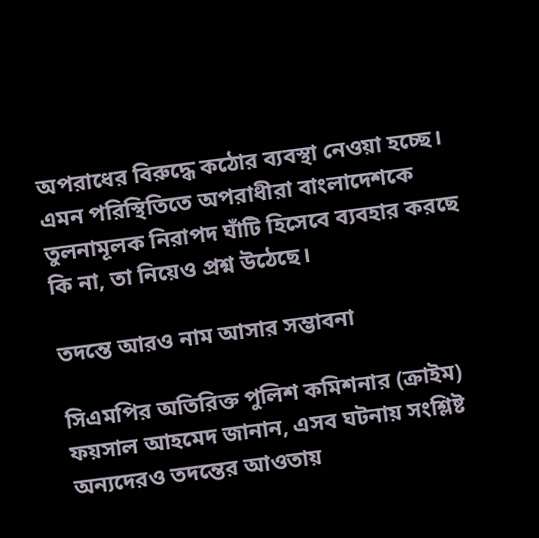অপরাধের বিরুদ্ধে কঠোর ব্যবস্থা নেওয়া হচ্ছে। এমন পরিস্থিতিতে অপরাধীরা বাংলাদেশকে তুলনামূলক নিরাপদ ঘাঁটি হিসেবে ব্যবহার করছে কি না, তা নিয়েও প্রশ্ন উঠেছে।

তদন্তে আরও নাম আসার সম্ভাবনা

সিএমপির অতিরিক্ত পুলিশ কমিশনার (ক্রাইম) ফয়সাল আহমেদ জানান, এসব ঘটনায় সংশ্লিষ্ট অন্যদেরও তদন্তের আওতায়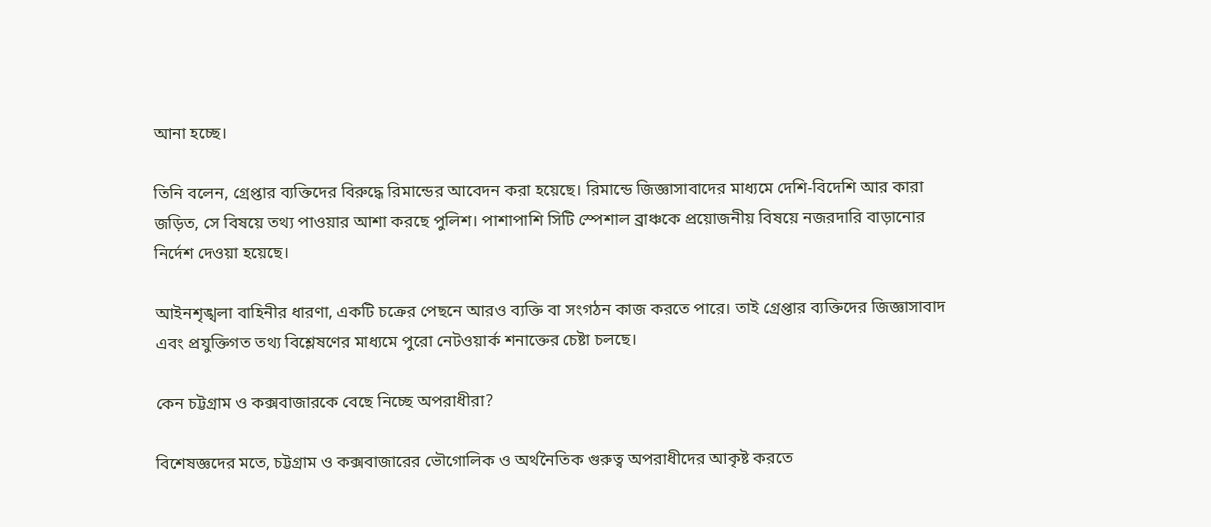আনা হচ্ছে।

তিনি বলেন, গ্রেপ্তার ব্যক্তিদের বিরুদ্ধে রিমান্ডের আবেদন করা হয়েছে। রিমান্ডে জিজ্ঞাসাবাদের মাধ্যমে দেশি-বিদেশি আর কারা জড়িত, সে বিষয়ে তথ্য পাওয়ার আশা করছে পুলিশ। পাশাপাশি সিটি স্পেশাল ব্রাঞ্চকে প্রয়োজনীয় বিষয়ে নজরদারি বাড়ানোর নির্দেশ দেওয়া হয়েছে।

আইনশৃঙ্খলা বাহিনীর ধারণা, একটি চক্রের পেছনে আরও ব্যক্তি বা সংগঠন কাজ করতে পারে। তাই গ্রেপ্তার ব্যক্তিদের জিজ্ঞাসাবাদ এবং প্রযুক্তিগত তথ্য বিশ্লেষণের মাধ্যমে পুরো নেটওয়ার্ক শনাক্তের চেষ্টা চলছে।

কেন চট্টগ্রাম ও কক্সবাজারকে বেছে নিচ্ছে অপরাধীরা?

বিশেষজ্ঞদের মতে, চট্টগ্রাম ও কক্সবাজারের ভৌগোলিক ও অর্থনৈতিক গুরুত্ব অপরাধীদের আকৃষ্ট করতে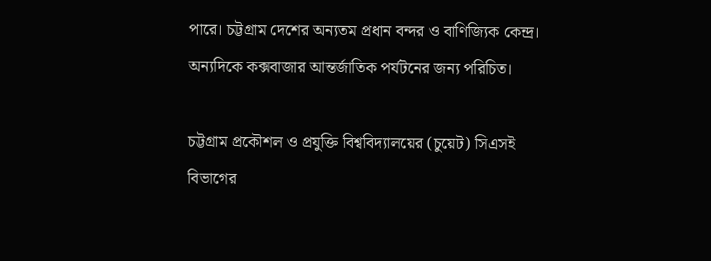পারে। চট্টগ্রাম দেশের অন্যতম প্রধান বন্দর ও বাণিজ্যিক কেন্দ্র। অন্যদিকে কক্সবাজার আন্তর্জাতিক পর্যটনের জন্য পরিচিত।

চট্টগ্রাম প্রকৌশল ও প্রযুক্তি বিশ্ববিদ্যালয়ের (চুয়েট) সিএসই বিভাগের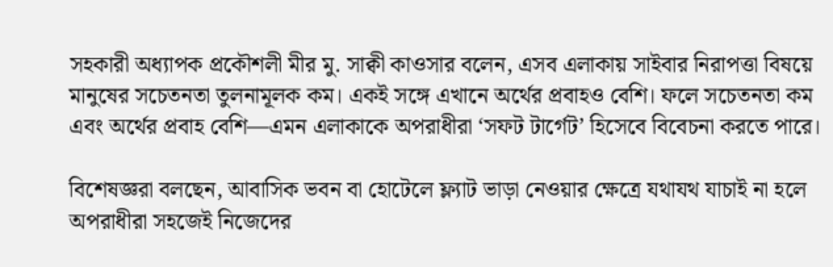সহকারী অধ্যাপক প্রকৌশলী মীর মু. সাক্বী কাওসার বলেন, এসব এলাকায় সাইবার নিরাপত্তা বিষয়ে মানুষের সচেতনতা তুলনামূলক কম। একই সঙ্গে এখানে অর্থের প্রবাহও বেশি। ফলে সচেতনতা কম এবং অর্থের প্রবাহ বেশি—এমন এলাকাকে অপরাধীরা ‘সফট টার্গেট’ হিসেবে বিবেচনা করতে পারে।

বিশেষজ্ঞরা বলছেন, আবাসিক ভবন বা হোটেলে ফ্ল্যাট ভাড়া নেওয়ার ক্ষেত্রে যথাযথ যাচাই না হলে অপরাধীরা সহজেই নিজেদের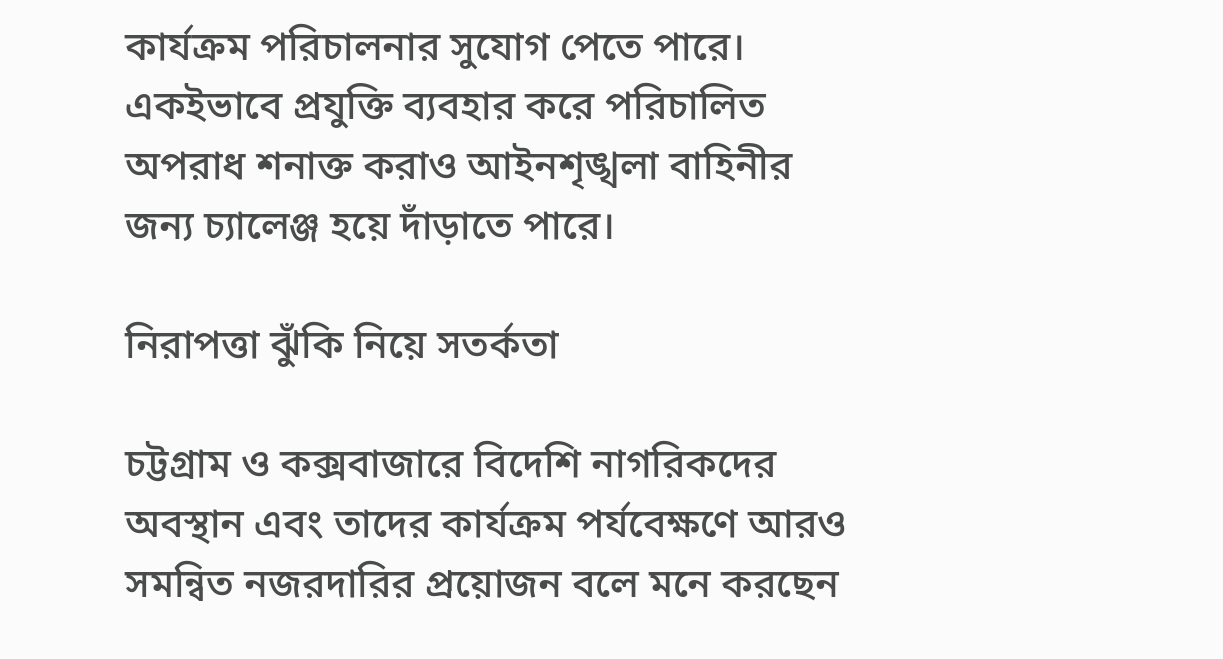কার্যক্রম পরিচালনার সুযোগ পেতে পারে। একইভাবে প্রযুক্তি ব্যবহার করে পরিচালিত অপরাধ শনাক্ত করাও আইনশৃঙ্খলা বাহিনীর জন্য চ্যালেঞ্জ হয়ে দাঁড়াতে পারে।

নিরাপত্তা ঝুঁকি নিয়ে সতর্কতা

চট্টগ্রাম ও কক্সবাজারে বিদেশি নাগরিকদের অবস্থান এবং তাদের কার্যক্রম পর্যবেক্ষণে আরও সমন্বিত নজরদারির প্রয়োজন বলে মনে করছেন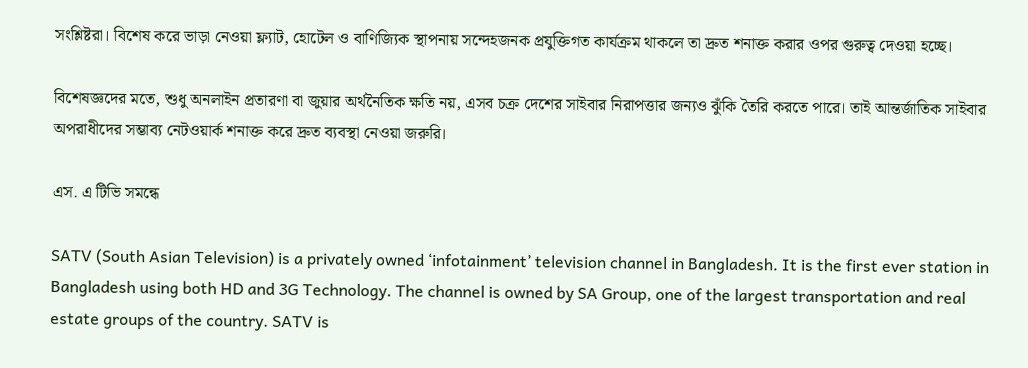সংশ্লিষ্টরা। বিশেষ করে ভাড়া নেওয়া ফ্ল্যাট, হোটেল ও বাণিজ্যিক স্থাপনায় সন্দেহজনক প্রযুক্তিগত কার্যক্রম থাকলে তা দ্রুত শনাক্ত করার ওপর গুরুত্ব দেওয়া হচ্ছে।

বিশেষজ্ঞদের মতে, শুধু অনলাইন প্রতারণা বা জুয়ার অর্থনৈতিক ক্ষতি নয়, এসব চক্র দেশের সাইবার নিরাপত্তার জন্যও ঝুঁকি তৈরি করতে পারে। তাই আন্তর্জাতিক সাইবার অপরাধীদের সম্ভাব্য নেটওয়ার্ক শনাক্ত করে দ্রুত ব্যবস্থা নেওয়া জরুরি।

এস. এ টিভি সমন্ধে

SATV (South Asian Television) is a privately owned ‘infotainment’ television channel in Bangladesh. It is the first ever station in Bangladesh using both HD and 3G Technology. The channel is owned by SA Group, one of the largest transportation and real estate groups of the country. SATV is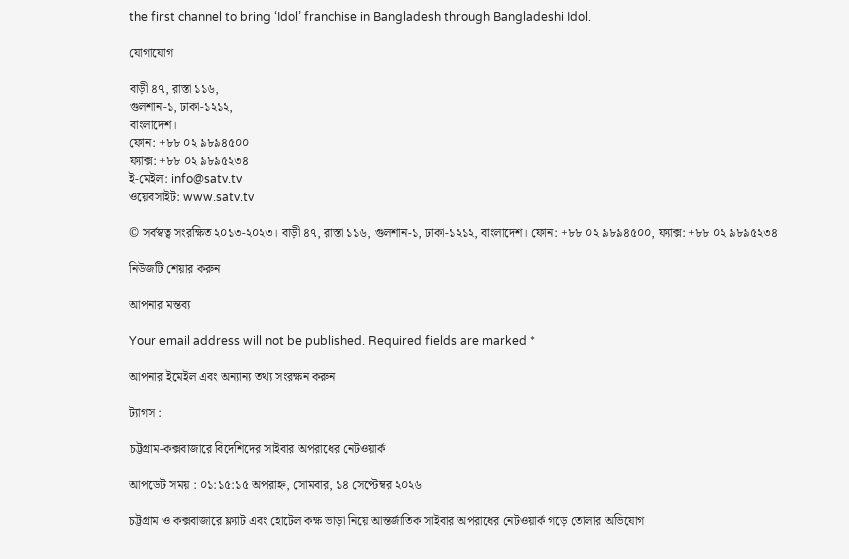the first channel to bring ‘Idol’ franchise in Bangladesh through Bangladeshi Idol.

যোগাযোগ

বাড়ী ৪৭, রাস্তা ১১৬,
গুলশান-১, ঢাকা-১২১২,
বাংলাদেশ।
ফোন: +৮৮ ০২ ৯৮৯৪৫০০
ফ্যাক্স: +৮৮ ০২ ৯৮৯৫২৩৪
ই-মেইল: info@satv.tv
ওয়েবসাইট: www.satv.tv

© সর্বস্বত্ব সংরক্ষিত ২০১৩-২০২৩। বাড়ী ৪৭, রাস্তা ১১৬, গুলশান-১, ঢাকা-১২১২, বাংলাদেশ। ফোন: +৮৮ ০২ ৯৮৯৪৫০০, ফ্যাক্স: +৮৮ ০২ ৯৮৯৫২৩৪

নিউজটি শেয়ার করুন

আপনার মন্তব্য

Your email address will not be published. Required fields are marked *

আপনার ইমেইল এবং অন্যান্য তথ্য সংরক্ষন করুন

ট্যাগস :

চট্টগ্রাম-কক্সবাজারে বিদেশিদের সাইবার অপরাধের নেটওয়ার্ক

আপডেট সময় : ০১:১৫:১৫ অপরাহ্ন, সোমবার, ১৪ সেপ্টেম্বর ২০২৬

চট্টগ্রাম ও কক্সবাজারে ফ্ল্যাট এবং হোটেল কক্ষ ভাড়া নিয়ে আন্তর্জাতিক সাইবার অপরাধের নেটওয়ার্ক গড়ে তোলার অভিযোগ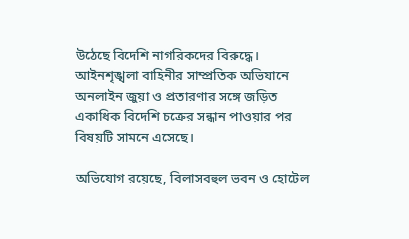উঠেছে বিদেশি নাগরিকদের বিরুদ্ধে। আইনশৃঙ্খলা বাহিনীর সাম্প্রতিক অভিযানে অনলাইন জুয়া ও প্রতারণার সঙ্গে জড়িত একাধিক বিদেশি চক্রের সন্ধান পাওয়ার পর বিষয়টি সামনে এসেছে।

অভিযোগ রয়েছে, বিলাসবহুল ভবন ও হোটেল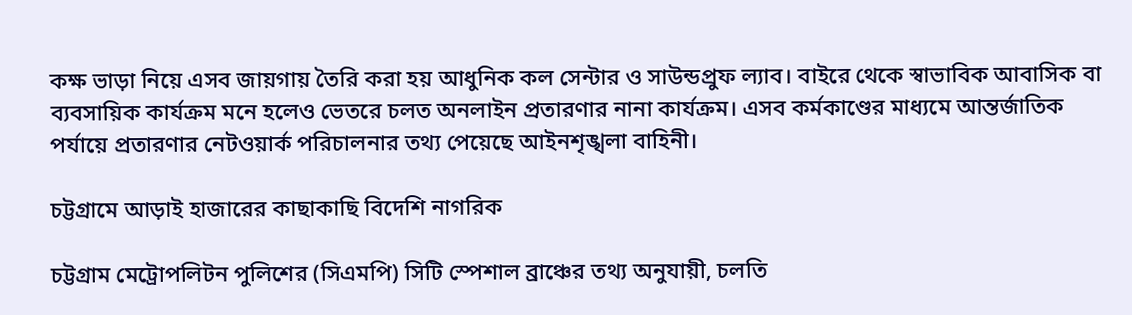কক্ষ ভাড়া নিয়ে এসব জায়গায় তৈরি করা হয় আধুনিক কল সেন্টার ও সাউন্ডপ্রুফ ল্যাব। বাইরে থেকে স্বাভাবিক আবাসিক বা ব্যবসায়িক কার্যক্রম মনে হলেও ভেতরে চলত অনলাইন প্রতারণার নানা কার্যক্রম। এসব কর্মকাণ্ডের মাধ্যমে আন্তর্জাতিক পর্যায়ে প্রতারণার নেটওয়ার্ক পরিচালনার তথ্য পেয়েছে আইনশৃঙ্খলা বাহিনী।

চট্টগ্রামে আড়াই হাজারের কাছাকাছি বিদেশি নাগরিক

চট্টগ্রাম মেট্রোপলিটন পুলিশের (সিএমপি) সিটি স্পেশাল ব্রাঞ্চের তথ্য অনুযায়ী, চলতি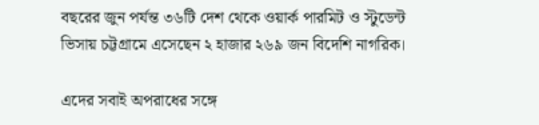বছরের জুন পর্যন্ত ৩৬টি দেশ থেকে ওয়ার্ক পারমিট ও স্টুডেন্ট ভিসায় চট্টগ্রামে এসেছেন ২ হাজার ২৬৯ জন বিদেশি নাগরিক।

এদের সবাই অপরাধের সঙ্গে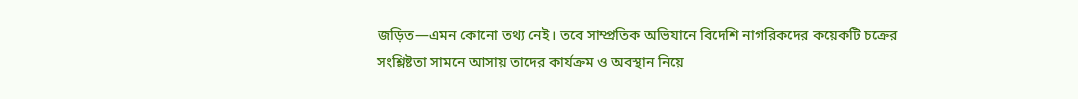জড়িত—এমন কোনো তথ্য নেই। তবে সাম্প্রতিক অভিযানে বিদেশি নাগরিকদের কয়েকটি চক্রের সংশ্লিষ্টতা সামনে আসায় তাদের কার্যক্রম ও অবস্থান নিয়ে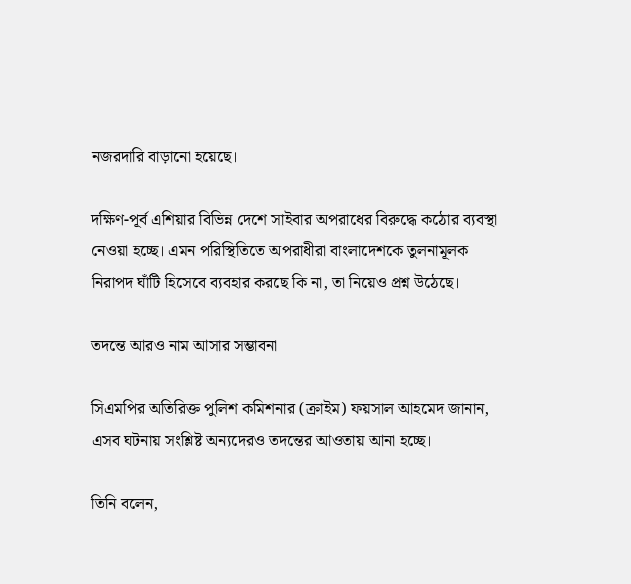নজরদারি বাড়ানো হয়েছে।

দক্ষিণ-পূর্ব এশিয়ার বিভিন্ন দেশে সাইবার অপরাধের বিরুদ্ধে কঠোর ব্যবস্থা নেওয়া হচ্ছে। এমন পরিস্থিতিতে অপরাধীরা বাংলাদেশকে তুলনামূলক নিরাপদ ঘাঁটি হিসেবে ব্যবহার করছে কি না, তা নিয়েও প্রশ্ন উঠেছে।

তদন্তে আরও নাম আসার সম্ভাবনা

সিএমপির অতিরিক্ত পুলিশ কমিশনার (ক্রাইম) ফয়সাল আহমেদ জানান, এসব ঘটনায় সংশ্লিষ্ট অন্যদেরও তদন্তের আওতায় আনা হচ্ছে।

তিনি বলেন,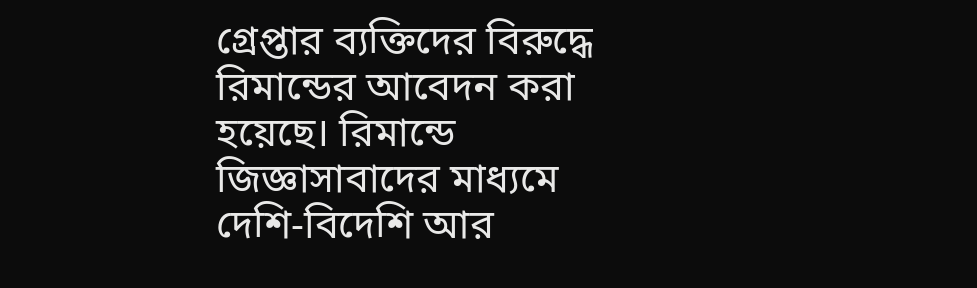গ্রেপ্তার ব্যক্তিদের বিরুদ্ধে রিমান্ডের আবেদন করা হয়েছে। রিমান্ডে জিজ্ঞাসাবাদের মাধ্যমে দেশি-বিদেশি আর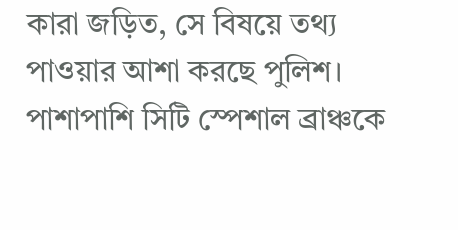কারা জড়িত, সে বিষয়ে তথ্য পাওয়ার আশা করছে পুলিশ। পাশাপাশি সিটি স্পেশাল ব্রাঞ্চকে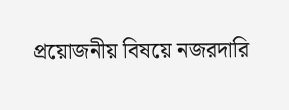প্রয়োজনীয় বিষয়ে নজরদারি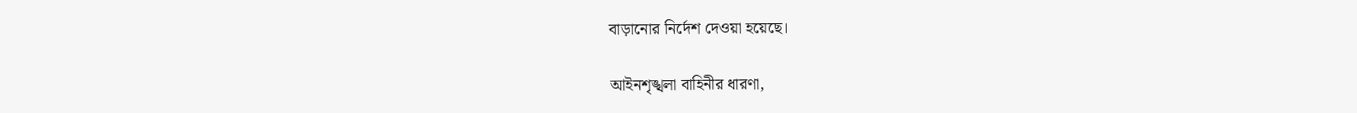বাড়ানোর নির্দেশ দেওয়া হয়েছে।

আইনশৃঙ্খলা বাহিনীর ধারণা,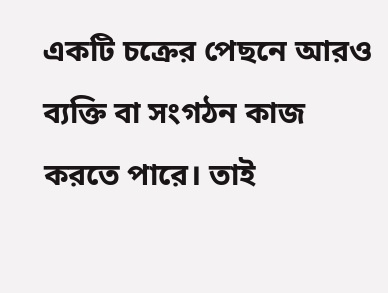একটি চক্রের পেছনে আরও ব্যক্তি বা সংগঠন কাজ করতে পারে। তাই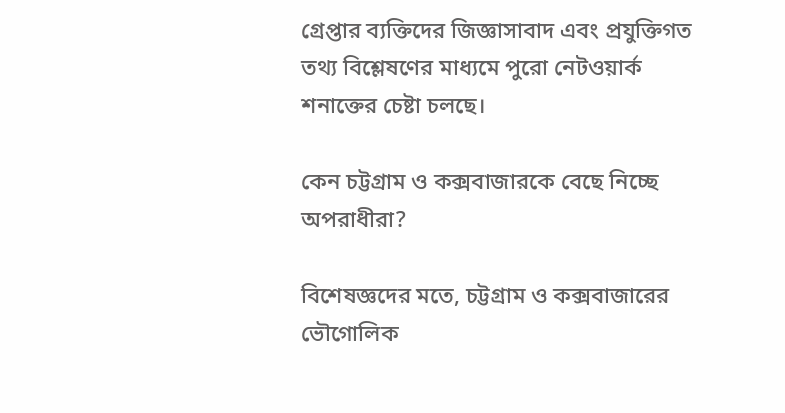গ্রেপ্তার ব্যক্তিদের জিজ্ঞাসাবাদ এবং প্রযুক্তিগত তথ্য বিশ্লেষণের মাধ্যমে পুরো নেটওয়ার্ক শনাক্তের চেষ্টা চলছে।

কেন চট্টগ্রাম ও কক্সবাজারকে বেছে নিচ্ছে অপরাধীরা?

বিশেষজ্ঞদের মতে, চট্টগ্রাম ও কক্সবাজারের ভৌগোলিক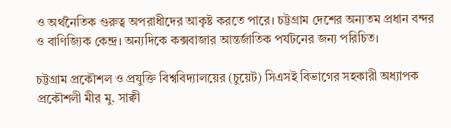ও অর্থনৈতিক গুরুত্ব অপরাধীদের আকৃষ্ট করতে পারে। চট্টগ্রাম দেশের অন্যতম প্রধান বন্দর ও বাণিজ্যিক কেন্দ্র। অন্যদিকে কক্সবাজার আন্তর্জাতিক পর্যটনের জন্য পরিচিত।

চট্টগ্রাম প্রকৌশল ও প্রযুক্তি বিশ্ববিদ্যালয়ের (চুয়েট) সিএসই বিভাগের সহকারী অধ্যাপক প্রকৌশলী মীর মু. সাক্বী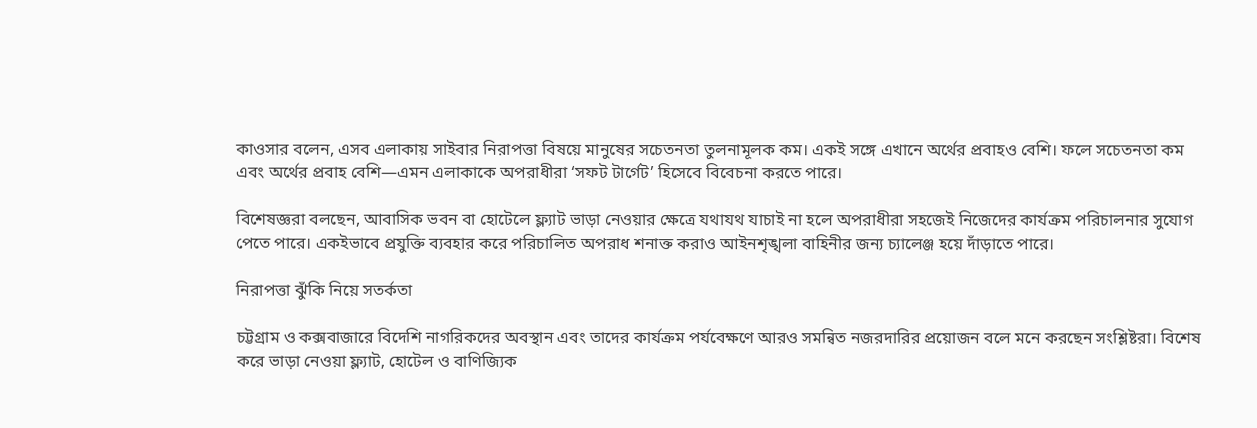কাওসার বলেন, এসব এলাকায় সাইবার নিরাপত্তা বিষয়ে মানুষের সচেতনতা তুলনামূলক কম। একই সঙ্গে এখানে অর্থের প্রবাহও বেশি। ফলে সচেতনতা কম এবং অর্থের প্রবাহ বেশি—এমন এলাকাকে অপরাধীরা ‘সফট টার্গেট’ হিসেবে বিবেচনা করতে পারে।

বিশেষজ্ঞরা বলছেন, আবাসিক ভবন বা হোটেলে ফ্ল্যাট ভাড়া নেওয়ার ক্ষেত্রে যথাযথ যাচাই না হলে অপরাধীরা সহজেই নিজেদের কার্যক্রম পরিচালনার সুযোগ পেতে পারে। একইভাবে প্রযুক্তি ব্যবহার করে পরিচালিত অপরাধ শনাক্ত করাও আইনশৃঙ্খলা বাহিনীর জন্য চ্যালেঞ্জ হয়ে দাঁড়াতে পারে।

নিরাপত্তা ঝুঁকি নিয়ে সতর্কতা

চট্টগ্রাম ও কক্সবাজারে বিদেশি নাগরিকদের অবস্থান এবং তাদের কার্যক্রম পর্যবেক্ষণে আরও সমন্বিত নজরদারির প্রয়োজন বলে মনে করছেন সংশ্লিষ্টরা। বিশেষ করে ভাড়া নেওয়া ফ্ল্যাট, হোটেল ও বাণিজ্যিক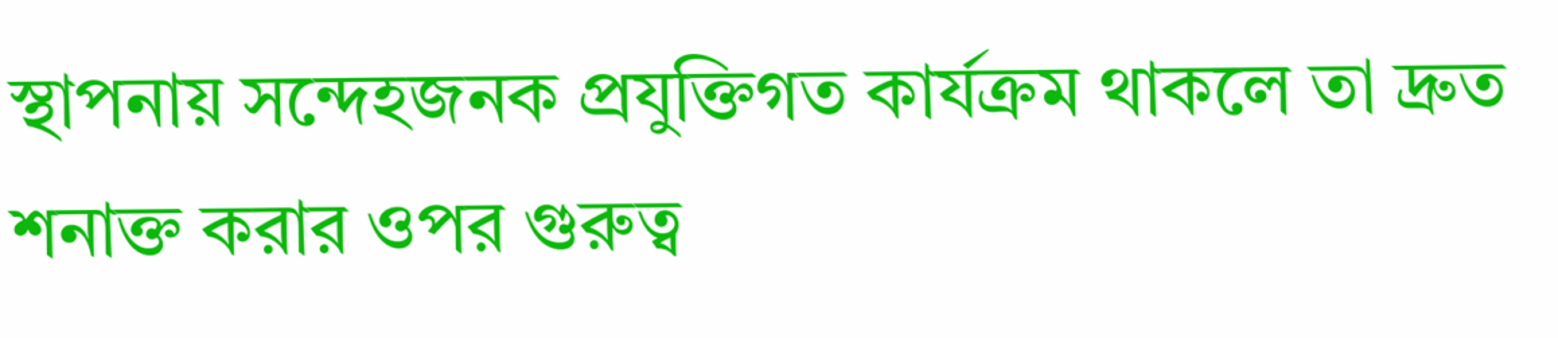স্থাপনায় সন্দেহজনক প্রযুক্তিগত কার্যক্রম থাকলে তা দ্রুত শনাক্ত করার ওপর গুরুত্ব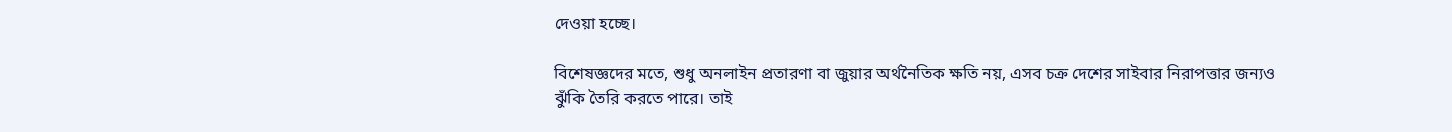দেওয়া হচ্ছে।

বিশেষজ্ঞদের মতে, শুধু অনলাইন প্রতারণা বা জুয়ার অর্থনৈতিক ক্ষতি নয়, এসব চক্র দেশের সাইবার নিরাপত্তার জন্যও ঝুঁকি তৈরি করতে পারে। তাই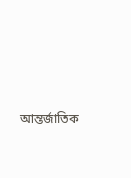আন্তর্জাতিক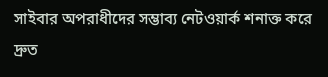সাইবার অপরাধীদের সম্ভাব্য নেটওয়ার্ক শনাক্ত করে দ্রুত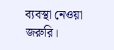ব্যবস্থা নেওয়া জরুরি।